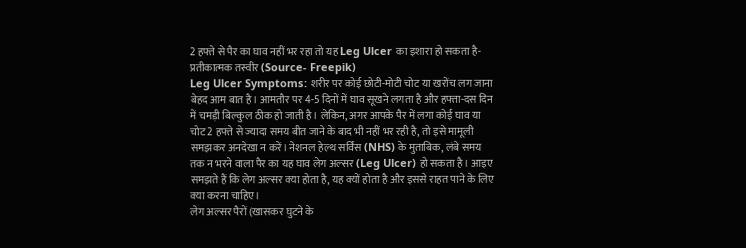2 हफ्ते से पैर का घाव नहीं भर रहा तो यह Leg Ulcer का इशारा हो सकता है- प्रतीकात्मक तस्वीर (Source- Freepik)
Leg Ulcer Symptoms: शरीर पर कोई छोटी-मोटी चोट या खरोंच लग जाना बेहद आम बात है। आमतौर पर 4-5 दिनों में घाव सूखने लगता है और हफ्ता-दस दिन में चमड़ी बिल्कुल ठीक हो जाती है। लेकिन, अगर आपके पैर में लगा कोई घाव या चोट 2 हफ्ते से ज्यादा समय बीत जाने के बाद भी नहीं भर रही है, तो इसे मामूली समझकर अनदेखा न करें। नेशनल हेल्थ सर्विस (NHS) के मुताबिक, लंबे समय तक न भरने वाला पैर का यह घाव लेग अल्सर (Leg Ulcer) हो सकता है। आइए समझते हैं कि लेग अल्सर क्या होता है, यह क्यों होता है और इससे राहत पाने के लिए क्या करना चाहिए।
लेग अल्सर पैरों (खासकर घुटने के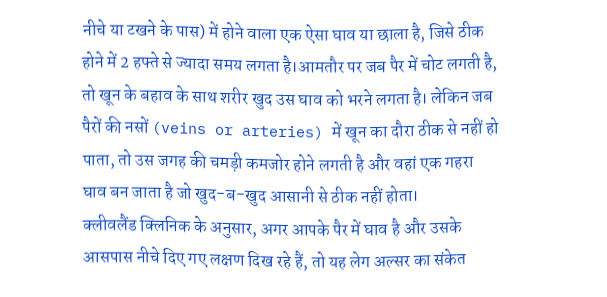नीचे या टखने के पास) में होने वाला एक ऐसा घाव या छाला है, जिसे ठीक होने में 2 हफ्ते से ज्यादा समय लगता है।आमतौर पर जब पैर में चोट लगती है, तो खून के बहाव के साथ शरीर खुद उस घाव को भरने लगता है। लेकिन जब पैरों की नसों (veins or arteries) में खून का दौरा ठीक से नहीं हो पाता, तो उस जगह की चमड़ी कमजोर होने लगती है और वहां एक गहरा घाव बन जाता है जो खुद-ब-खुद आसानी से ठीक नहीं होता।
क्लीवलैंड क्लिनिक के अनुसार, अगर आपके पैर में घाव है और उसके आसपास नीचे दिए गए लक्षण दिख रहे हैं, तो यह लेग अल्सर का संकेत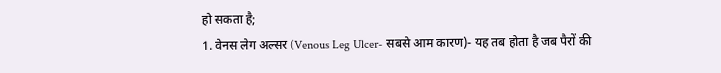हो सकता है;
1. वेनस लेग अल्सर (Venous Leg Ulcer- सबसे आम कारण)- यह तब होता है जब पैरों की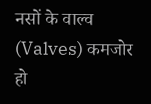नसों के वाल्व (Valves) कमजोर हो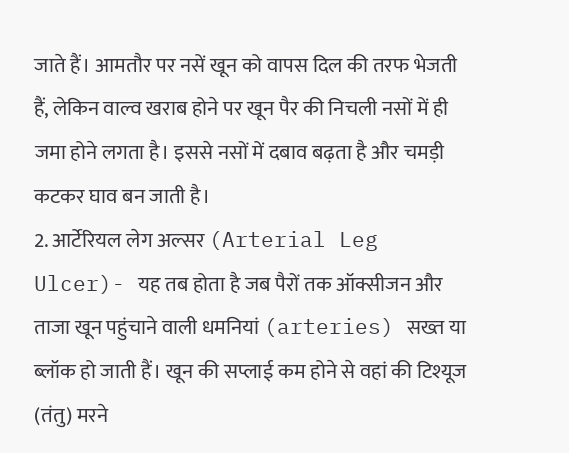जाते हैं। आमतौर पर नसें खून को वापस दिल की तरफ भेजती हैं, लेकिन वाल्व खराब होने पर खून पैर की निचली नसों में ही जमा होने लगता है। इससे नसों में दबाव बढ़ता है और चमड़ी कटकर घाव बन जाती है।
2. आर्टेरियल लेग अल्सर (Arterial Leg Ulcer)- यह तब होता है जब पैरों तक ऑक्सीजन और ताजा खून पहुंचाने वाली धमनियां (arteries) सख्त या ब्लॉक हो जाती हैं। खून की सप्लाई कम होने से वहां की टिश्यूज (तंतु) मरने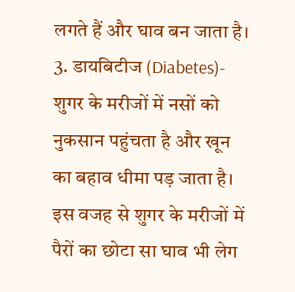लगते हैं और घाव बन जाता है।
3. डायबिटीज (Diabetes)- शुगर के मरीजों में नसों को नुकसान पहुंचता है और खून का बहाव धीमा पड़ जाता है। इस वजह से शुगर के मरीजों में पैरों का छोटा सा घाव भी लेग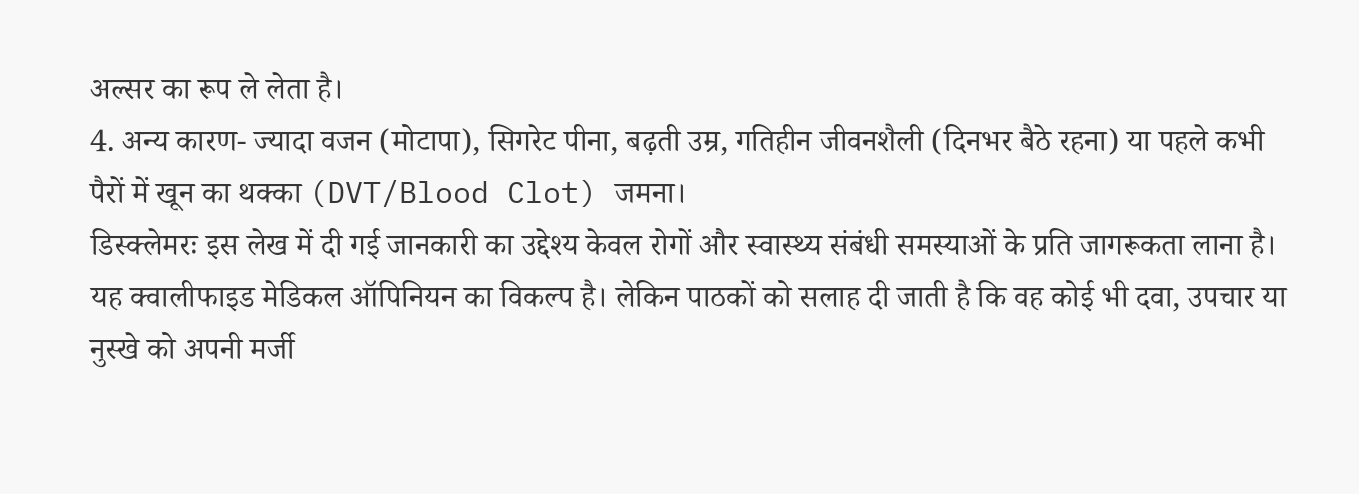अल्सर का रूप ले लेता है।
4. अन्य कारण- ज्यादा वजन (मोटापा), सिगरेट पीना, बढ़ती उम्र, गतिहीन जीवनशैली (दिनभर बैठे रहना) या पहले कभी पैरों में खून का थक्का (DVT/Blood Clot) जमना।
डिस्क्लेमरः इस लेख में दी गई जानकारी का उद्देश्य केवल रोगों और स्वास्थ्य संबंधी समस्याओं के प्रति जागरूकता लाना है। यह क्वालीफाइड मेडिकल ऑपिनियन का विकल्प है। लेकिन पाठकों को सलाह दी जाती है कि वह कोई भी दवा, उपचार या नुस्खे को अपनी मर्जी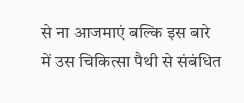से ना आजमाएं बल्कि इस बारे में उस चिकित्सा पैथी से संबंधित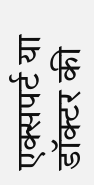एक्सपर्ट या डॉक्टर की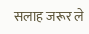सलाह जरूर ले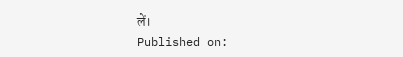लें।
Published on: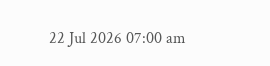22 Jul 2026 07:00 am